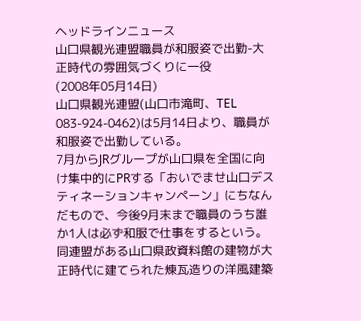ヘッドラインニュース
山口県観光連盟職員が和服姿で出勤-大正時代の雰囲気づくりに一役
(2008年05月14日)
山口県観光連盟(山口市滝町、TEL 083-924-0462)は5月14日より、職員が和服姿で出勤している。
7月からJRグループが山口県を全国に向け集中的にPRする「おいでませ山口デスティネーションキャンペーン」にちなんだもので、今後9月末まで職員のうち誰か1人は必ず和服で仕事をするという。
同連盟がある山口県政資料館の建物が大正時代に建てられた煉瓦造りの洋風建築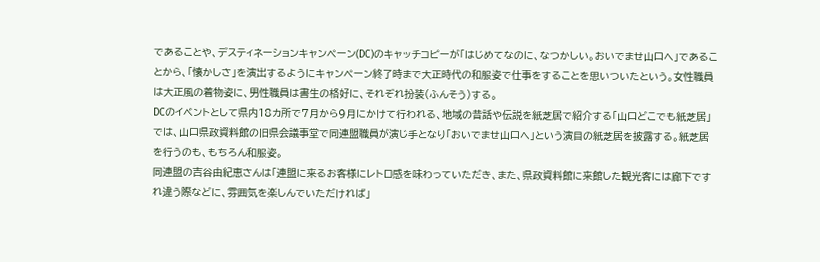であることや、デスティネーションキャンペーン(DC)のキャッチコピーが「はじめてなのに、なつかしい。おいでませ山口へ」であることから、「懐かしさ」を演出するようにキャンペーン終了時まで大正時代の和服姿で仕事をすることを思いついたという。女性職員は大正風の着物姿に、男性職員は書生の格好に、それぞれ扮装(ふんそう)する。
DCのイベントとして県内18カ所で7月から9月にかけて行われる、地域の昔話や伝説を紙芝居で紹介する「山口どこでも紙芝居」では、山口県政資料館の旧県会議事堂で同連盟職員が演じ手となり「おいでませ山口へ」という演目の紙芝居を披露する。紙芝居を行うのも、もちろん和服姿。
同連盟の吉谷由紀恵さんは「連盟に来るお客様にレトロ感を味わっていただき、また、県政資料館に来館した観光客には廊下ですれ違う際などに、雰囲気を楽しんでいただければ」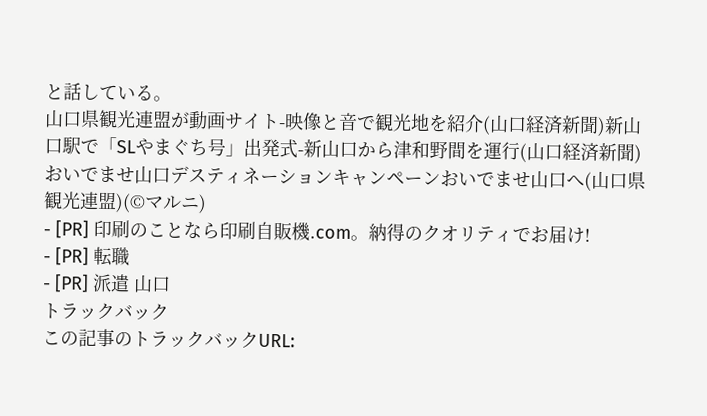と話している。
山口県観光連盟が動画サイト-映像と音で観光地を紹介(山口経済新聞)新山口駅で「SLやまぐち号」出発式-新山口から津和野間を運行(山口経済新聞)おいでませ山口デスティネーションキャンペーンおいでませ山口へ(山口県観光連盟)(©マルニ)
- [PR] 印刷のことなら印刷自販機.com。納得のクオリティでお届け!
- [PR] 転職
- [PR] 派遣 山口
トラックバック
この記事のトラックバックURL: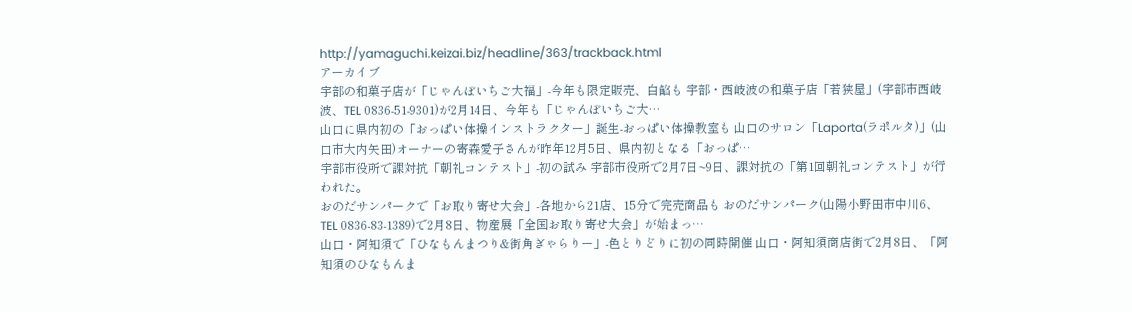http://yamaguchi.keizai.biz/headline/363/trackback.html
アーカイブ
宇部の和菓子店が「じゃんぼいちご大福」-今年も限定販売、白餡も 宇部・西岐波の和菓子店「若狭屋」(宇部市西岐波、TEL 0836-51-9301)が2月14日、今年も「じゃんぼいちご大…
山口に県内初の「おっぱい体操インストラクター」誕生-おっぱい体操教室も 山口のサロン「Laporta(ラポルタ)」(山口市大内矢田)オーナーの寄森愛子さんが昨年12月5日、県内初となる「おっぱ…
宇部市役所で課対抗「朝礼コンテスト」-初の試み 宇部市役所で2月7日~9日、課対抗の「第1回朝礼コンテスト」が行われた。
おのだサンパークで「お取り寄せ大会」-各地から21店、15分で完売商品も おのだサンパーク(山陽小野田市中川6、TEL 0836-83-1389)で2月8日、物産展「全国お取り寄せ大会」が始まっ…
山口・阿知須で「ひなもんまつり&街角ぎゃらりー」-色とりどりに初の同時開催 山口・阿知須商店街で2月8日、「阿知須のひなもんま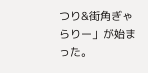つり&街角ぎゃらりー」が始まった。